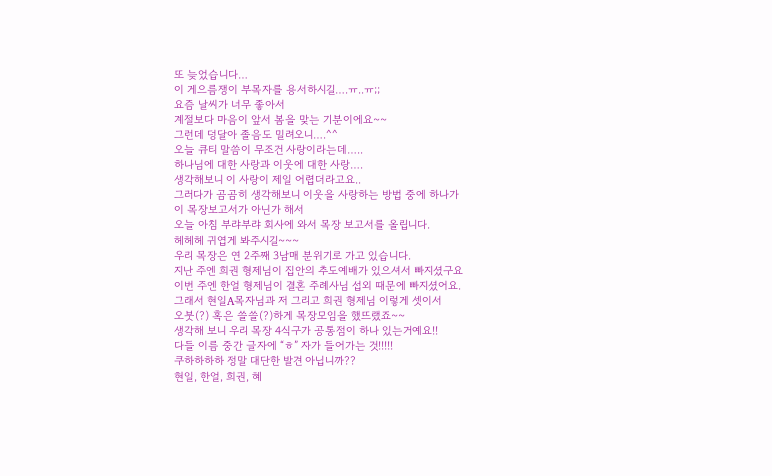또 늦었습니다…
이 게으름쟁이 부목자를 용서하시길….ㅠ..ㅠ;;
요즘 날씨가 너무 좋아서
계절보다 마음이 앞서 봄을 맞는 기분이에요~~
그런데 덩달아 졸음도 밀려오니….^^
오늘 큐티 말씀이 무조건 사랑이라는데…..
하나님에 대한 사랑과 이웃에 대한 사랑….
생각해보니 이 사랑이 제일 어렵더라고요..
그러다가 곰곰히 생각해보니 이웃을 사랑하는 방법 중에 하나가
이 목장보고서가 아닌가 해서
오늘 아침 부랴부랴 회사에 와서 목장 보고서를 올립니다.
헤헤헤 귀엽게 봐주시길~~~
우리 목장은 연 2주째 3남매 분위기로 가고 있습니다.
지난 주엔 희권 형제님이 집안의 추도예배가 있으셔서 빠지셨구요
이번 주엔 한얼 형제님이 결혼 주례사님 섭외 때문에 빠지셨어요.
그래서 현일A목자님과 저 그리고 희권 형제님 이렇게 셋이서
오붓(?) 혹은 쓸쓸(?)하게 목장모임을 했뜨랬죠~~
생각해 보니 우리 목장 4식구가 공통점이 하나 있는거예요!!
다들 이름 중간 글자에 “ㅎ” 자가 들어가는 것!!!!!
쿠하하하하 정말 대단한 발견 아닙니까??
현일, 한얼, 희권, 혜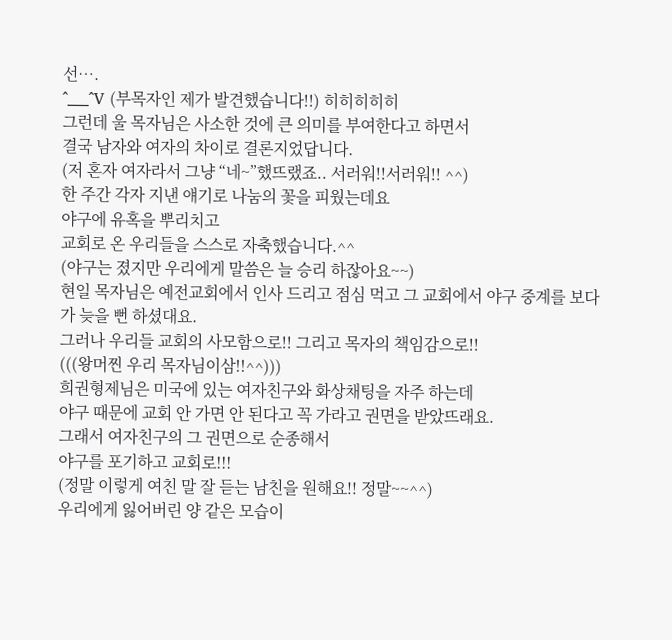선….
^___^V (부목자인 제가 발견했습니다!!) 히히히히히
그런데 울 목자님은 사소한 것에 큰 의미를 부여한다고 하면서
결국 남자와 여자의 차이로 결론지었답니다.
(저 혼자 여자라서 그냥 “네~”했뜨랬죠.. 서러워!!서러워!! ^^)
한 주간 각자 지낸 얘기로 나눔의 꽃을 피웠는데요
야구에 유혹을 뿌리치고
교회로 온 우리들을 스스로 자축했습니다.^^
(야구는 졌지만 우리에게 말씀은 늘 승리 하잖아요~~)
현일 목자님은 예전교회에서 인사 드리고 점심 먹고 그 교회에서 야구 중계를 보다가 늦을 뻔 하셨대요.
그러나 우리들 교회의 사모함으로!! 그리고 목자의 책임감으로!!
(((왕머찐 우리 목자님이삼!!^^)))
희권형제님은 미국에 있는 여자친구와 화상채팅을 자주 하는데
야구 때문에 교회 안 가면 안 된다고 꼭 가라고 권면을 받았뜨래요.
그래서 여자친구의 그 권면으로 순종해서
야구를 포기하고 교회로!!!
(정말 이렇게 여친 말 잘 듣는 남친을 원해요!! 정말~~^^)
우리에게 잃어버린 양 같은 모습이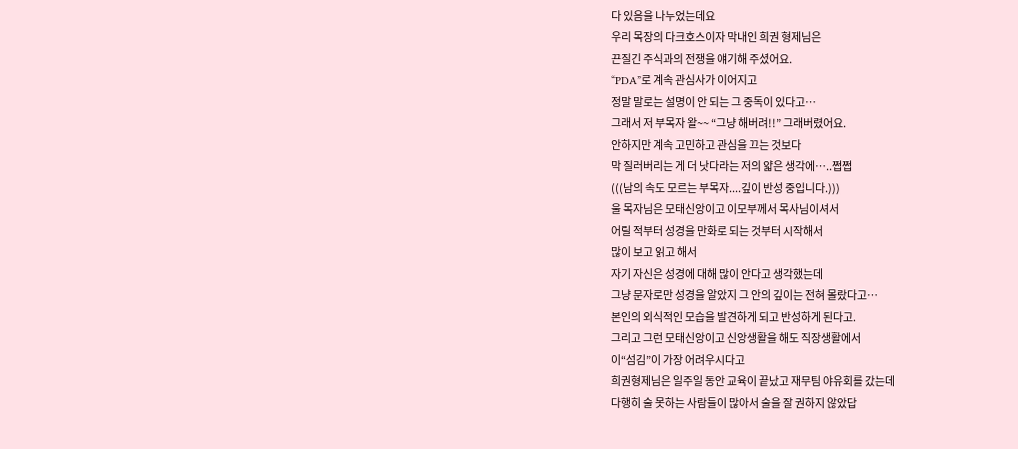다 있음을 나누었는데요
우리 목장의 다크호스이자 막내인 희권 형제님은
끈질긴 주식과의 전쟁을 얘기해 주셨어요.
“PDA”로 계속 관심사가 이어지고
정말 말로는 설명이 안 되는 그 중독이 있다고…
그래서 저 부목자 왈~~ “그냥 해버려!!” 그래버렸어요.
안하지만 계속 고민하고 관심을 끄는 것보다
막 질러버리는 게 더 낫다라는 저의 얇은 생각에…..쩝쩝
(((남의 속도 모르는 부목자....깊이 반성 중입니다.)))
울 목자님은 모태신앙이고 이모부께서 목사님이셔서
어릴 적부터 성경을 만화로 되는 것부터 시작해서
많이 보고 읽고 해서
자기 자신은 성경에 대해 많이 안다고 생각했는데
그냥 문자로만 성경을 알았지 그 안의 깊이는 전혀 몰랐다고…
본인의 외식적인 모습을 발견하게 되고 반성하게 된다고.
그리고 그런 모태신앙이고 신앙생활을 해도 직장생활에서
이“섬김”이 가장 어려우시다고
희권형제님은 일주일 동안 교육이 끝났고 재무팀 야유회를 갔는데
다행히 술 못하는 사람들이 많아서 술을 잘 권하지 않았답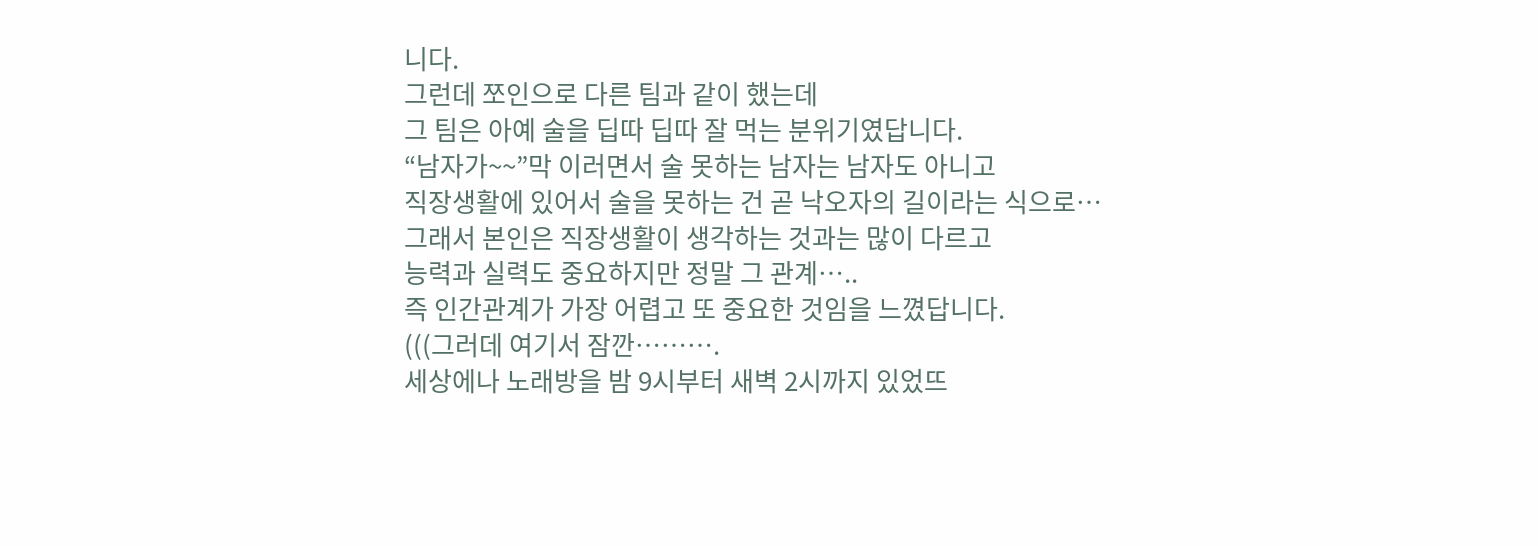니다.
그런데 쪼인으로 다른 팀과 같이 했는데
그 팀은 아예 술을 딥따 딥따 잘 먹는 분위기였답니다.
“남자가~~”막 이러면서 술 못하는 남자는 남자도 아니고
직장생활에 있어서 술을 못하는 건 곧 낙오자의 길이라는 식으로…
그래서 본인은 직장생활이 생각하는 것과는 많이 다르고
능력과 실력도 중요하지만 정말 그 관계…..
즉 인간관계가 가장 어렵고 또 중요한 것임을 느꼈답니다.
(((그러데 여기서 잠깐……….
세상에나 노래방을 밤 9시부터 새벽 2시까지 있었뜨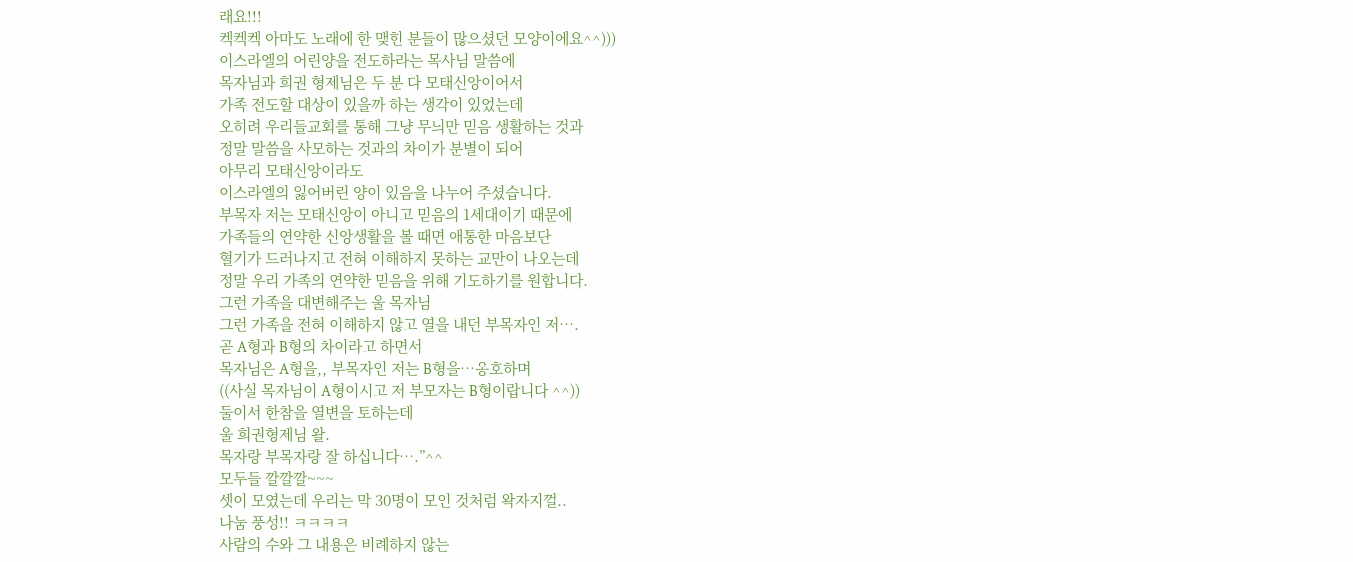래요!!!
켁켁켁 아마도 노래에 한 맺힌 분들이 많으셨던 모양이에요^^)))
이스라엘의 어린양을 전도하라는 목사님 말씀에
목자님과 희권 형제님은 두 분 다 모태신앙이어서
가족 전도할 대상이 있을까 하는 생각이 있었는데
오히려 우리들교회를 통해 그냥 무늬만 믿음 생활하는 것과
정말 말씀을 사모하는 것과의 차이가 분별이 되어
아무리 모태신앙이라도
이스라엘의 잃어버린 양이 있음을 나누어 주셨습니다.
부목자 저는 모태신앙이 아니고 믿음의 1세대이기 때문에
가족들의 연약한 신앙생활을 볼 때면 애통한 마음보단
혈기가 드러나지고 전혀 이해하지 못하는 교만이 나오는데
정말 우리 가족의 연약한 믿음을 위해 기도하기를 원합니다.
그런 가족을 대변해주는 울 목자님
그런 가족을 전혀 이해하지 않고 열을 내던 부목자인 저….
곧 A형과 B형의 차이라고 하면서
목자님은 A형을,, 부목자인 저는 B형을…옹호하며
((사실 목자님이 A형이시고 저 부모자는 B형이랍니다 ^^))
둘이서 한참을 열변을 토하는데
울 희권형제님 왈.
목자랑 부목자랑 잘 하십니다….”^^
모두들 깔깔깔~~~
셋이 모였는데 우리는 막 30명이 모인 것처럼 왁자지껄..
나눔 풍성!! ㅋㅋㅋㅋ
사람의 수와 그 내용은 비례하지 않는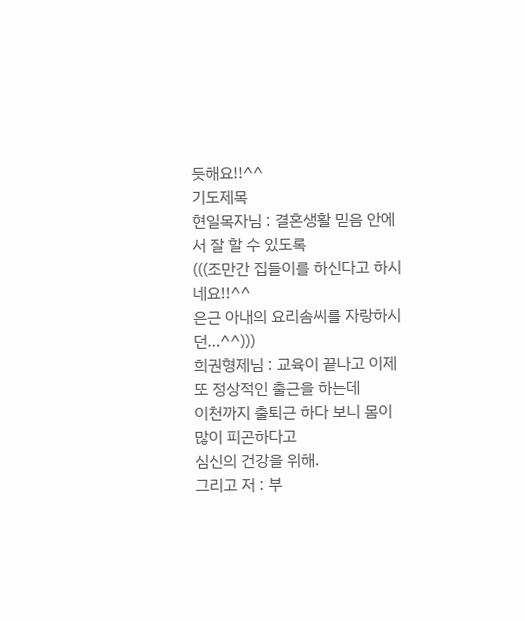듯해요!!^^
기도제목
현일목자님 : 결혼생활 믿음 안에서 잘 할 수 있도록
(((조만간 집들이를 하신다고 하시네요!!^^
은근 아내의 요리솜씨를 자랑하시던…^^)))
희권형제님 : 교육이 끝나고 이제 또 정상적인 출근을 하는데
이천까지 출퇴근 하다 보니 몸이 많이 피곤하다고
심신의 건강을 위해.
그리고 저 : 부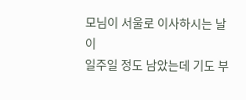모님이 서울로 이사하시는 날이
일주일 정도 남았는데 기도 부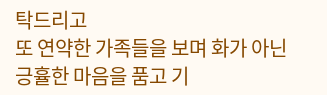탁드리고
또 연약한 가족들을 보며 화가 아닌
긍휼한 마음을 품고 기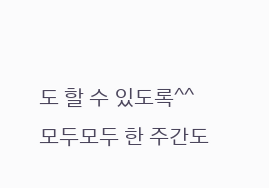도 할 수 있도록^^
모두모두 한 주간도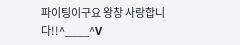파이팅이구요 왕창 사랑합니다!!^____^V